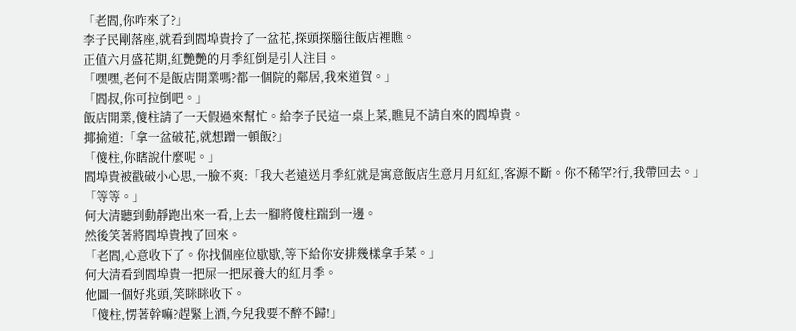「老閻,你咋來了?」
李子民剛落座,就看到閻埠貴拎了一盆花,探頭探腦往飯店裡瞧。
正值六月盛花期,紅艷艷的月季紅倒是引人注目。
「嘿嘿,老何不是飯店開業嗎?都一個院的鄰居,我來道賀。」
「閻叔,你可拉倒吧。」
飯店開業,傻柱請了一天假過來幫忙。給李子民這一桌上菜,瞧見不請自來的閻埠貴。
揶揄道:「拿一盆破花,就想蹭一頓飯?」
「傻柱,你瞎說什麼呢。」
閻埠貴被戳破小心思,一臉不爽:「我大老遠送月季紅就是寓意飯店生意月月紅紅,客源不斷。你不稀罕?行,我帶回去。」
「等等。」
何大清聽到動靜跑出來一看,上去一腳將傻柱踹到一邊。
然後笑著將閻埠貴拽了回來。
「老閻,心意收下了。你找個座位歇歇,等下給你安排幾樣拿手菜。」
何大清看到閻埠貴一把屎一把尿養大的紅月季。
他圖一個好兆頭,笑眯眯收下。
「傻柱,愣著幹嘛?趕緊上酒,今兒我要不醉不歸!」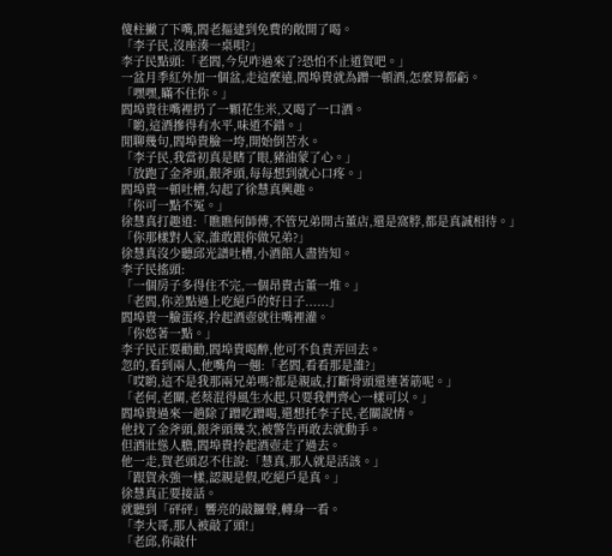傻柱撇了下嘴,閻老摳逮到免費的敞開了喝。
「李子民,沒座湊一桌唄?」
李子民點頭:「老閻,今兒咋過來了?恐怕不止道賀吧。」
一盆月季紅外加一個盆,走這麼遠,閻埠貴就為蹭一頓酒,怎麼算都虧。
「嘿嘿,瞞不住你。」
閻埠貴往嘴裡扔了一顆花生米,又喝了一口酒。
「喲,這酒摻得有水平,味道不錯。」
閒聊幾句,閻埠貴臉一垮,開始倒苦水。
「李子民,我當初真是瞎了眼,豬油蒙了心。」
「放跑了金斧頭,銀斧頭,每每想到就心口疼。」
閻埠貴一頓吐槽,勾起了徐慧真興趣。
「你可一點不冤。」
徐慧真打趣道:「瞧瞧何師傅,不管兄弟開古董店,還是窩脖,都是真誠相待。」
「你那樣對人家,誰敢跟你做兄弟?」
徐慧真沒少聽邱光譜吐槽,小酒館人盡皆知。
李子民搖頭:
「一個房子多得住不完,一個昂貴古董一堆。」
「老閻,你差點過上吃絕戶的好日子......」
閻埠貴一臉蛋疼,拎起酒壺就往嘴裡灌。
「你悠著一點。」
李子民正要勸勸,閻埠貴喝醉,他可不負責弄回去。
忽的,看到兩人,他嘴角一翹:「老閻,看看那是誰?」
「哎喲,這不是我那兩兄弟嗎?都是親戚,打斷骨頭還連著筋呢。」
「老何,老關,老蔡混得風生水起,只要我們齊心一樣可以。」
閻埠貴過來一趟除了蹭吃蹭喝,還想托李子民,老關說情。
他找了金斧頭,銀斧頭幾次,被警告再敢去就動手。
但酒壯慫人膽,閻埠貴拎起酒壺走了過去。
他一走,賀老頭忍不住說:「慧真,那人就是活該。」
「跟賀永強一樣,認親是假,吃絕戶是真。」
徐慧真正要接話。
就聽到「砰砰」響亮的敲鑼聲,轉身一看。
「李大哥,那人被敲了頭!」
「老邱,你敲什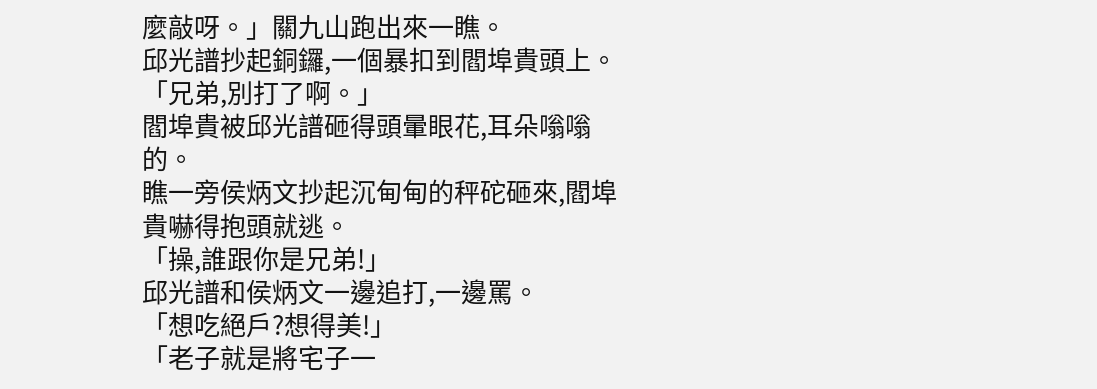麼敲呀。」關九山跑出來一瞧。
邱光譜抄起銅鑼,一個暴扣到閻埠貴頭上。
「兄弟,別打了啊。」
閻埠貴被邱光譜砸得頭暈眼花,耳朵嗡嗡的。
瞧一旁侯炳文抄起沉甸甸的秤砣砸來,閻埠貴嚇得抱頭就逃。
「操,誰跟你是兄弟!」
邱光譜和侯炳文一邊追打,一邊罵。
「想吃絕戶?想得美!」
「老子就是將宅子一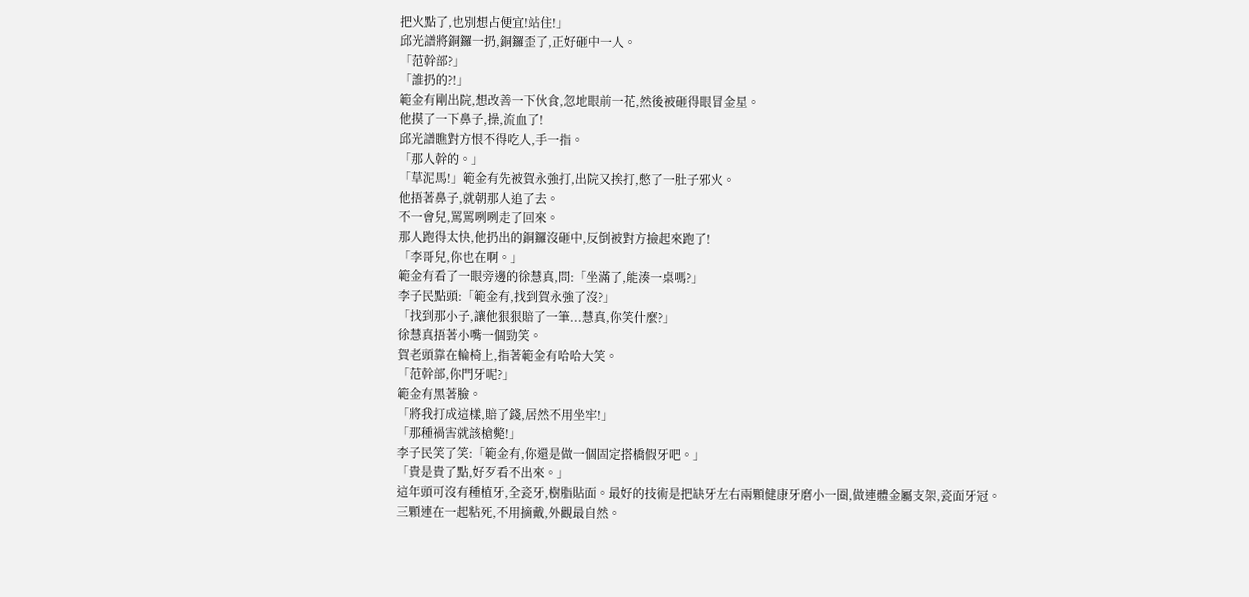把火點了,也別想占便宜!站住!」
邱光譜將銅鑼一扔,銅鑼歪了,正好砸中一人。
「范幹部?」
「誰扔的?!」
範金有剛出院,想改善一下伙食,忽地眼前一花,然後被砸得眼冒金星。
他摸了一下鼻子,操,流血了!
邱光譜瞧對方恨不得吃人,手一指。
「那人幹的。」
「草泥馬!」範金有先被賀永強打,出院又挨打,憋了一肚子邪火。
他捂著鼻子,就朝那人追了去。
不一會兒,罵罵咧咧走了回來。
那人跑得太快,他扔出的銅鑼沒砸中,反倒被對方撿起來跑了!
「李哥兒,你也在啊。」
範金有看了一眼旁邊的徐慧真,問:「坐滿了,能湊一桌嗎?」
李子民點頭:「範金有,找到賀永強了沒?」
「找到那小子,讓他狠狠賠了一筆...慧真,你笑什麼?」
徐慧真捂著小嘴一個勁笑。
賀老頭靠在輪椅上,指著範金有哈哈大笑。
「范幹部,你門牙呢?」
範金有黑著臉。
「將我打成這樣,賠了錢,居然不用坐牢!」
「那種禍害就該槍斃!」
李子民笑了笑:「範金有,你還是做一個固定搭橋假牙吧。」
「貴是貴了點,好歹看不出來。」
這年頭可沒有種植牙,全瓷牙,樹脂貼面。最好的技術是把缺牙左右兩顆健康牙磨小一圈,做連體金屬支架,瓷面牙冠。
三顆連在一起粘死,不用摘戴,外觀最自然。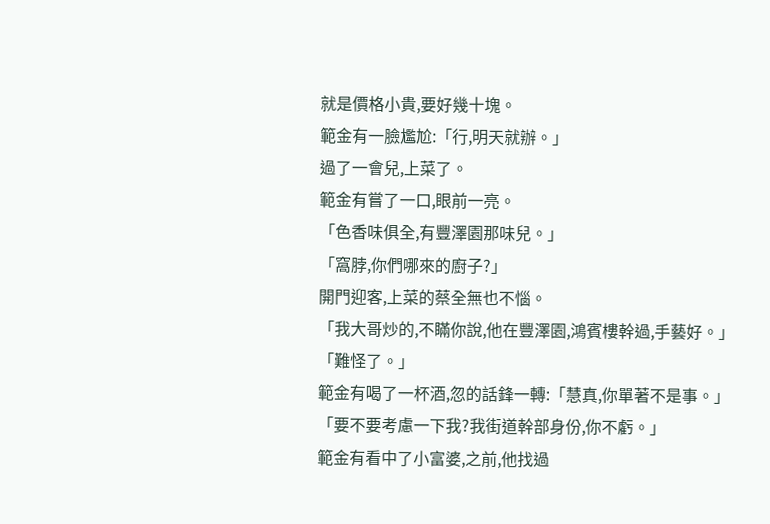就是價格小貴,要好幾十塊。
範金有一臉尷尬:「行,明天就辦。」
過了一會兒,上菜了。
範金有嘗了一口,眼前一亮。
「色香味俱全,有豐澤園那味兒。」
「窩脖,你們哪來的廚子?」
開門迎客,上菜的蔡全無也不惱。
「我大哥炒的,不瞞你說,他在豐澤園,鴻賓樓幹過,手藝好。」
「難怪了。」
範金有喝了一杯酒,忽的話鋒一轉:「慧真,你單著不是事。」
「要不要考慮一下我?我街道幹部身份,你不虧。」
範金有看中了小富婆,之前,他找過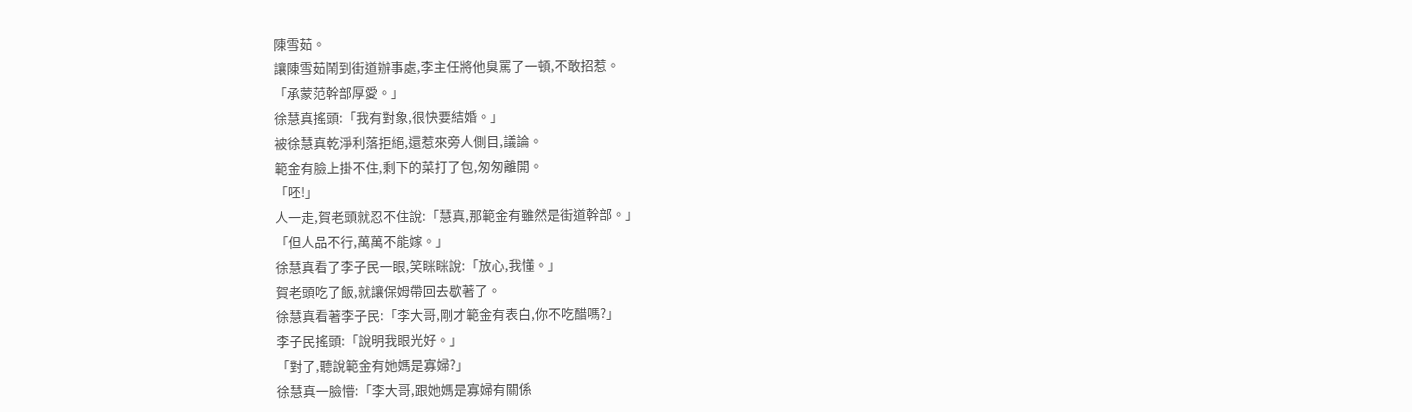陳雪茹。
讓陳雪茹鬧到街道辦事處,李主任將他臭罵了一頓,不敢招惹。
「承蒙范幹部厚愛。」
徐慧真搖頭:「我有對象,很快要結婚。」
被徐慧真乾淨利落拒絕,還惹來旁人側目,議論。
範金有臉上掛不住,剩下的菜打了包,匆匆離開。
「呸!」
人一走,賀老頭就忍不住說:「慧真,那範金有雖然是街道幹部。」
「但人品不行,萬萬不能嫁。」
徐慧真看了李子民一眼,笑眯眯說:「放心,我懂。」
賀老頭吃了飯,就讓保姆帶回去歇著了。
徐慧真看著李子民:「李大哥,剛才範金有表白,你不吃醋嗎?」
李子民搖頭:「說明我眼光好。」
「對了,聽說範金有她媽是寡婦?」
徐慧真一臉懵:「李大哥,跟她媽是寡婦有關係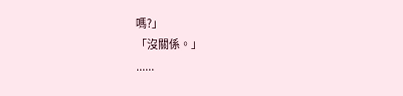嗎?」
「沒關係。」
......